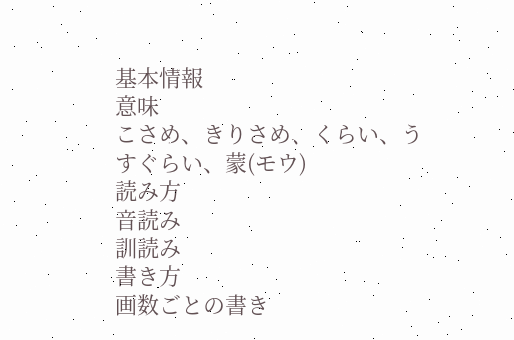基本情報
意味
こさめ、きりさめ、くらい、うすぐらい、蒙(モウ)
読み方
音読み
訓読み
書き方
画数ごとの書き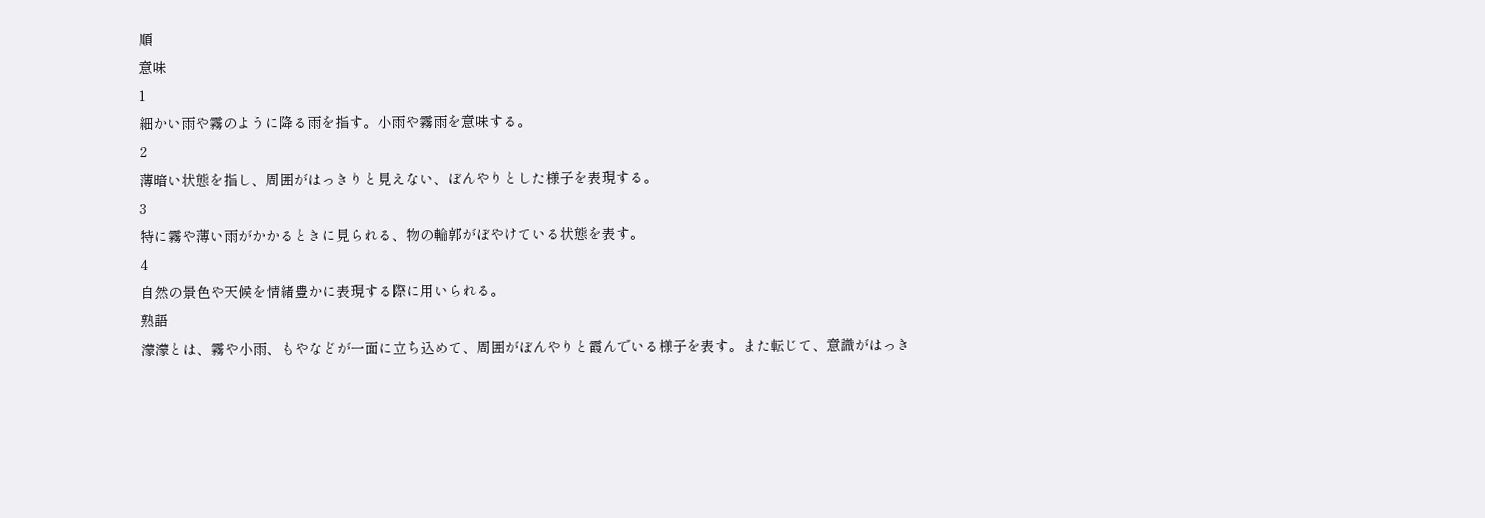順
意味
1
細かい雨や霧のように降る雨を指す。小雨や霧雨を意味する。
2
薄暗い状態を指し、周囲がはっきりと見えない、ぼんやりとした様子を表現する。
3
特に霧や薄い雨がかかるときに見られる、物の輪郭がぼやけている状態を表す。
4
自然の景色や天候を情緒豊かに表現する際に用いられる。
熟語
濛濛とは、霧や小雨、もやなどが一面に立ち込めて、周囲がぼんやりと霞んでいる様子を表す。また転じて、意識がはっき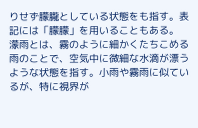りせず朦朧としている状態をも指す。表記には「朦朦」を用いることもある。
濛雨とは、霧のように細かくたちこめる雨のことで、空気中に微細な水滴が漂うような状態を指す。小雨や霧雨に似ているが、特に視界が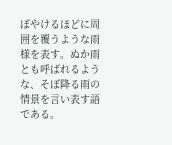ぼやけるほどに周囲を覆うような雨様を表す。ぬか雨とも呼ばれるような、そぼ降る雨の情景を言い表す語である。